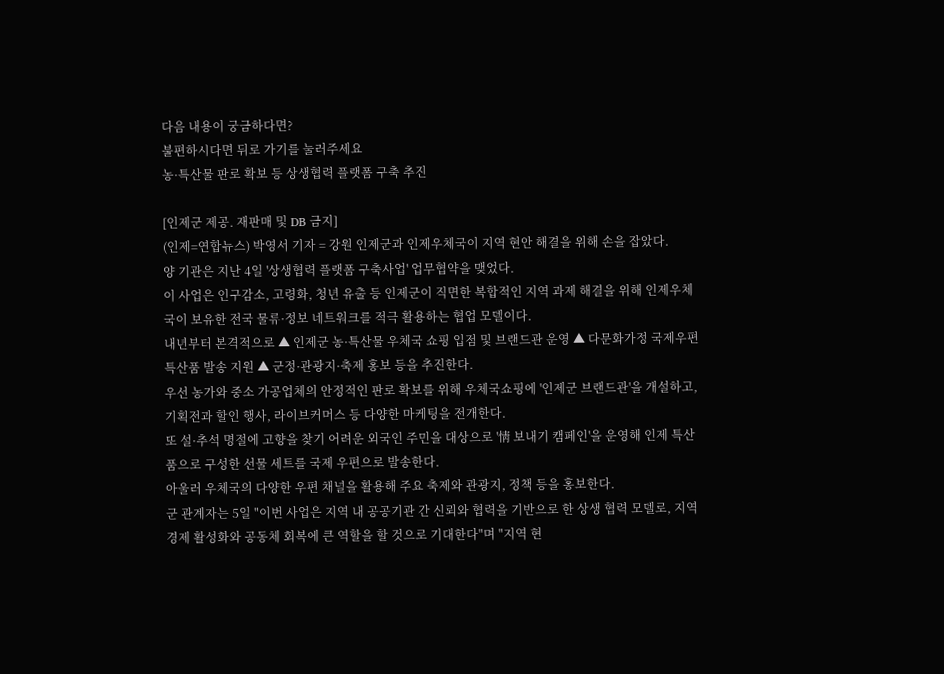다음 내용이 궁금하다면?
불편하시다면 뒤로 가기를 눌러주세요
농·특산물 판로 확보 등 상생협력 플랫폼 구축 추진

[인제군 제공. 재판매 및 DB 금지]
(인제=연합뉴스) 박영서 기자 = 강원 인제군과 인제우체국이 지역 현안 해결을 위해 손을 잡았다.
양 기관은 지난 4일 '상생협력 플랫폼 구축사업' 업무협약을 맺었다.
이 사업은 인구감소, 고령화, 청년 유출 등 인제군이 직면한 복합적인 지역 과제 해결을 위해 인제우체국이 보유한 전국 물류·정보 네트워크를 적극 활용하는 협업 모델이다.
내년부터 본격적으로 ▲ 인제군 농·특산물 우체국 쇼핑 입점 및 브랜드관 운영 ▲ 다문화가정 국제우편 특산품 발송 지원 ▲ 군정·관광지·축제 홍보 등을 추진한다.
우선 농가와 중소 가공업체의 안정적인 판로 확보를 위해 우체국쇼핑에 '인제군 브랜드관'을 개설하고, 기획전과 할인 행사, 라이브커머스 등 다양한 마케팅을 전개한다.
또 설·추석 명절에 고향을 찾기 어려운 외국인 주민을 대상으로 '情 보내기 캠페인'을 운영해 인제 특산품으로 구성한 선물 세트를 국제 우편으로 발송한다.
아울러 우체국의 다양한 우편 채널을 활용해 주요 축제와 관광지, 정책 등을 홍보한다.
군 관계자는 5일 "이번 사업은 지역 내 공공기관 간 신뢰와 협력을 기반으로 한 상생 협력 모델로, 지역경제 활성화와 공동체 회복에 큰 역할을 할 것으로 기대한다"며 "지역 현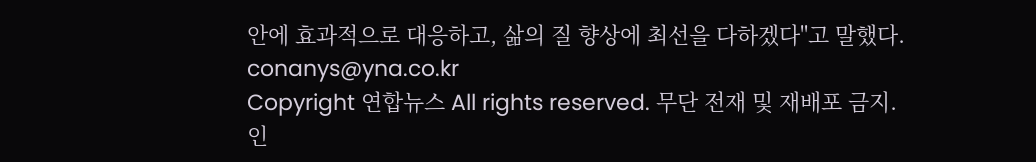안에 효과적으로 대응하고, 삶의 질 향상에 최선을 다하겠다"고 말했다.
conanys@yna.co.kr
Copyright 연합뉴스 All rights reserved. 무단 전재 및 재배포 금지.
인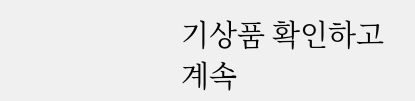기상품 확인하고 계속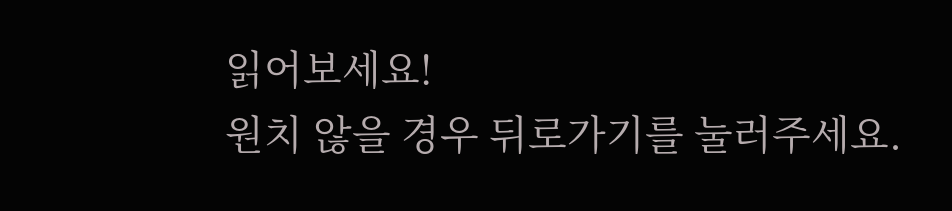읽어보세요!
원치 않을 경우 뒤로가기를 눌러주세요.